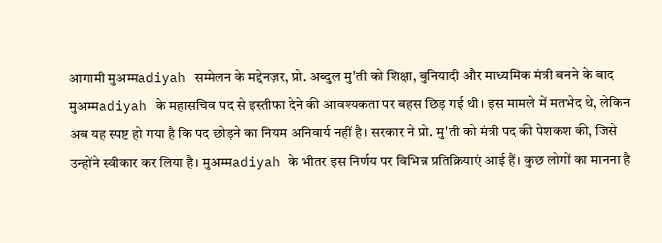आगामी मुअम्मadiyah सम्मेलन के मद्देनज़र, प्रो. अब्दुल मु'ती को शिक्षा, बुनियादी और माध्यमिक मंत्री बनने के बाद मुअम्मadiyah के महासचिव पद से इस्तीफा देने की आवश्यकता पर बहस छिड़ गई थी। इस मामले में मतभेद थे, लेकिन अब यह स्पष्ट हो गया है कि पद छोड़ने का नियम अनिवार्य नहीं है। सरकार ने प्रो. मु'ती को मंत्री पद की पेशकश की, जिसे उन्होंने स्वीकार कर लिया है। मुअम्मadiyah के भीतर इस निर्णय पर विभिन्न प्रतिक्रियाएं आई हैं। कुछ लोगों का मानना है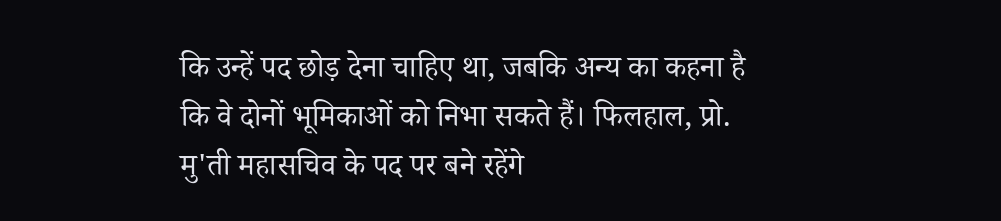कि उन्हें पद छोड़ देना चाहिए था, जबकि अन्य का कहना है कि वे दोनों भूमिकाओं को निभा सकते हैं। फिलहाल, प्रो. मु'ती महासचिव के पद पर बने रहेंगे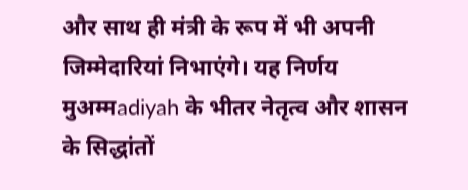और साथ ही मंत्री के रूप में भी अपनी जिम्मेदारियां निभाएंगे। यह निर्णय मुअम्मadiyah के भीतर नेतृत्व और शासन के सिद्धांतों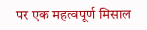पर एक महत्वपूर्ण मिसाल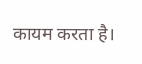कायम करता है।